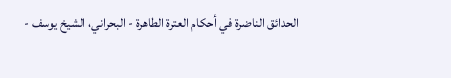الحدائق الناضرة في أحكام العترة الطاهرة - البحراني، الشيخ يوسف -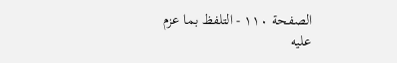الصفحة ١١٠ - التلفظ بما عزم عليه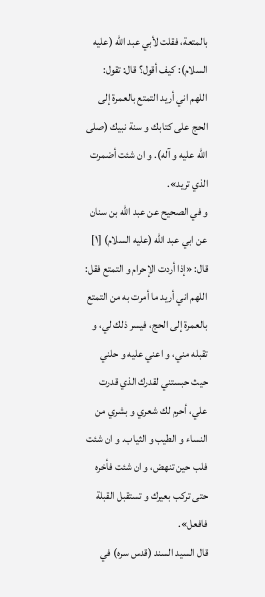بالمتعة، فقلت لأبي عبد الله (عليه السلام): كيف أقول؟ قال: تقول:
اللهم اني أريد التمتع بالعمرة إلى الحج على كتابك و سنة نبيك (صلى اللّٰه عليه و آله). و ان شئت أضمرت الذي تريد».
و في الصحيح عن عبد الله بن سنان عن ابي عبد الله (عليه السلام) [١] قال: «إذا أردت الإحرام و التمتع فقل: اللهم اني أريد ما أمرت به من التمتع بالعمرة إلى الحج، فيسر ذلك لي، و تقبله مني، و اعني عليه و حلني حيث حبستني لقدرك الذي قدرت علي، أحرم لك شعري و بشري من النساء و الطيب و الثياب. و ان شئت فلب حين تنهض، و ان شئت فأخره حتى تركب بعيرك و تستقبل القبلة فافعل».
قال السيد السند (قدس سره) في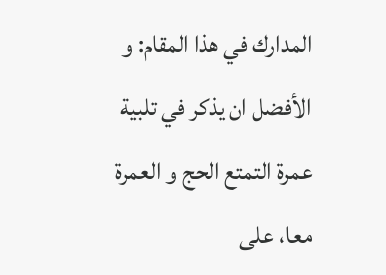المدارك في هذا المقام: و الأفضل ان يذكر في تلبية عمرة التمتع الحج و العمرة معا، على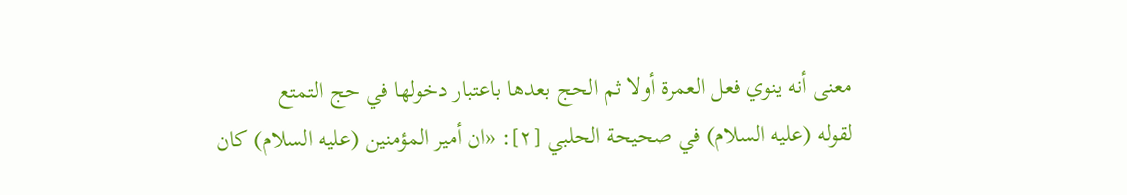معنى أنه ينوي فعل العمرة أولا ثم الحج بعدها باعتبار دخولها في حج التمتع
لقوله (عليه السلام) في صحيحة الحلبي [٢]: «ان أمير المؤمنين (عليه السلام) كان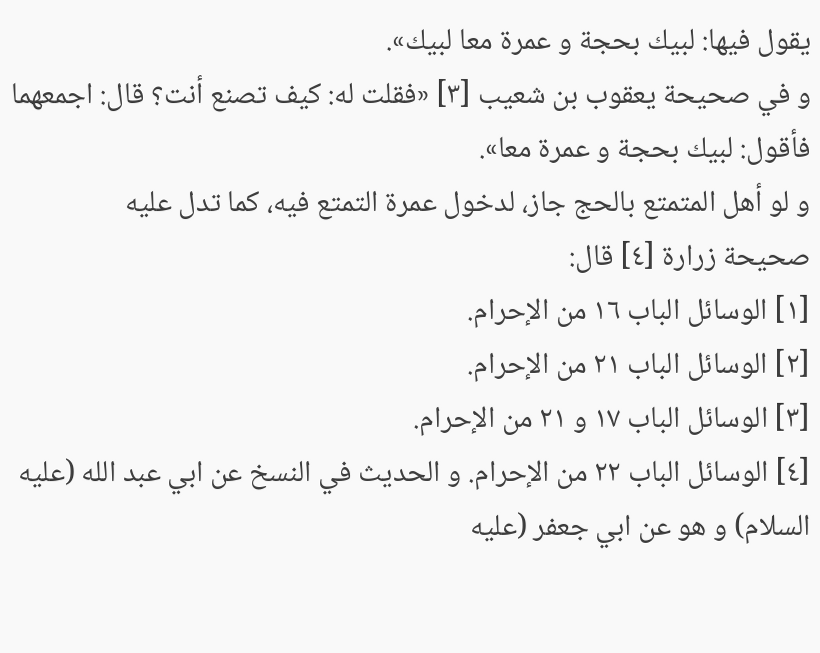يقول فيها: لبيك بحجة و عمرة معا لبيك».
و في صحيحة يعقوب بن شعيب [٣] «فقلت له: كيف تصنع أنت؟ قال: اجمعهما فأقول: لبيك بحجة و عمرة معا».
و لو أهل المتمتع بالحج جاز، لدخول عمرة التمتع فيه، كما تدل عليه
صحيحة زرارة [٤] قال:
[١] الوسائل الباب ١٦ من الإحرام.
[٢] الوسائل الباب ٢١ من الإحرام.
[٣] الوسائل الباب ١٧ و ٢١ من الإحرام.
[٤] الوسائل الباب ٢٢ من الإحرام. و الحديث في النسخ عن ابي عبد الله (عليه السلام) و هو عن ابي جعفر (عليه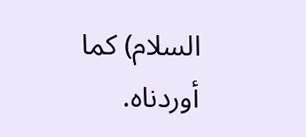السلام) كما أوردناه.